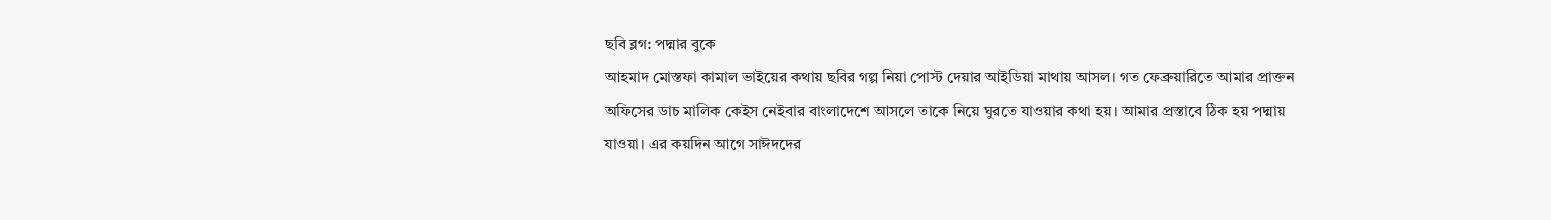ছবি ব্লগ: পদ্মার বুকে
আহমাদ মোস্তফা কামাল ভাইয়ের কথায় ছবির গল্প নিয়া পোস্ট দেয়ার আইডিয়া মাথায় আসল। গত ফেব্রুয়ারিতে আমার প্রাক্তন অফিসের ডাচ মালিক কেইস নেইবার বাংলাদেশে আসলে তাকে নিয়ে ঘুরতে যাওয়ার কথা হয়। আমার প্রস্তাবে ঠিক হয় পদ্মায় যাওয়া। এর কয়দিন আগে সাঈদদের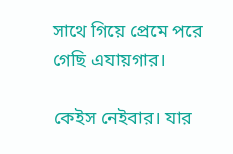সাথে গিয়ে প্রেমে পরে গেছি এযায়গার।

কেইস নেইবার। যার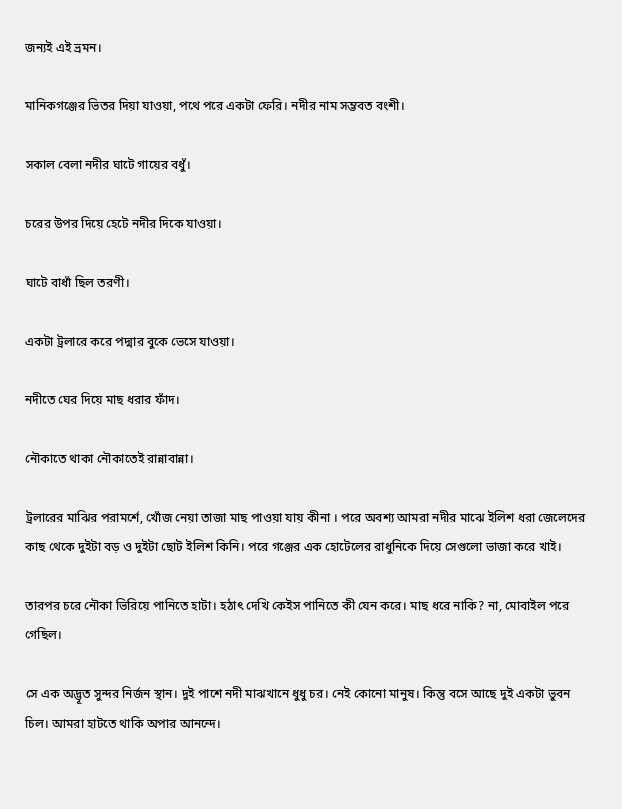জন্যই এই ভ্রমন।

মানিকগঞ্জের ভিতর দিয়া যাওয়া, পথে পরে একটা ফেরি। নদীর নাম সম্ভবত বংশী।

সকাল বেলা নদীর ঘাটে গায়ের বধুঁ।

চরের উপর দিয়ে হেটে নদীর দিকে যাওয়া।

ঘাটে বাধাঁ ছিল তরণী।

একটা ট্রলারে করে পদ্মার বুকে ভেসে যাওয়া।

নদীতে ঘের দিয়ে মাছ ধরার ফাঁদ।

নৌকাতে থাকা নৌকাতেই রান্নাবান্না।

ট্রলারের মাঝির পরামর্শে, খোঁজ নেয়া তাজা মাছ পাওয়া যায় কীনা । পরে অবশ্য আমরা নদীর মাঝে ইলিশ ধরা জেলেদের কাছ থেকে দুইটা বড় ও দুইটা ছোট ইলিশ কিনি। পরে গঞ্জের এক হোটেলের রাধুনিকে দিয়ে সেগুলো ভাজা করে খাই।

তারপর চরে নৌকা ভিরিয়ে পানিতে হাটা। হঠাৎ দেখি কেইস পানিতে কী যেন করে। মাছ ধরে নাকি? না, মোবাইল পরে গেছিল।

সে এক অদ্ভূত সুন্দর নির্জন স্থান। দুই পাশে নদী মাঝখানে ধুধু চর। নেই কোনো মানুষ। কিন্তু বসে আছে দুই একটা ভুবন চিল। আমরা হাটতে থাকি অপার আনন্দে।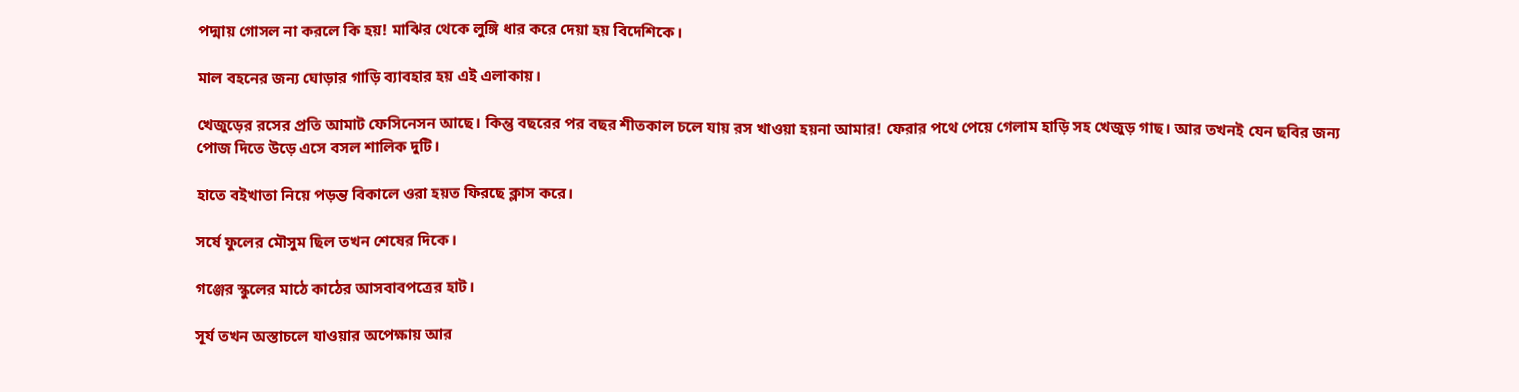পদ্মায় গোসল না করলে কি হয়! মাঝির থেকে লুঙ্গি ধার করে দেয়া হয় বিদেশিকে।

মাল বহনের জন্য ঘোড়ার গাড়ি ব্যাবহার হয় এই এলাকায়।

খেজুড়ের রসের প্রতি আমাট ফেসিনেসন আছে। কিন্তু বছরের পর বছর শীতকাল চলে যায় রস খাওয়া হয়না আমার! ফেরার পথে পেয়ে গেলাম হাড়ি সহ খেজুড় গাছ। আর তখনই যেন ছবির জন্য পোজ দিতে উড়ে এসে বসল শালিক দুটি।

হাতে বইখাতা নিয়ে পড়ন্ত বিকালে ওরা হয়ত ফিরছে ক্লাস করে।

সর্ষে ফুলের মৌসুম ছিল তখন শেষের দিকে।

গঞ্জের স্কুলের মাঠে কাঠের আসবাবপত্রের হাট।

সূর্য তখন অস্তাচলে যাওয়ার অপেক্ষায় আর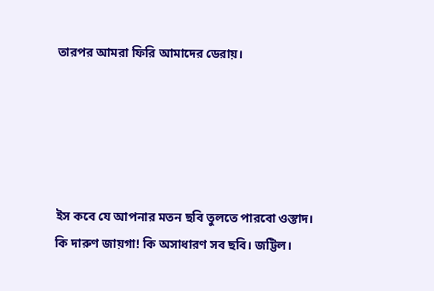তারপর আমরা ফিরি আমাদের ডেরায়।





ইস কবে যে আপনার মতন ছবি তুলতে পারবো ওস্তাদ।
কি দারুণ জায়গা! কি অসাধারণ সব ছবি। জট্টিল।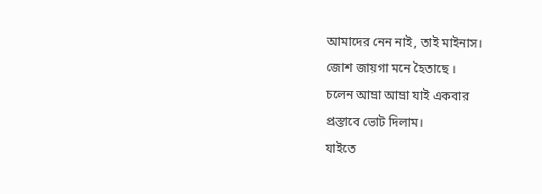আমাদের নেন নাই, তাই মাইনাস।
জোশ জায়গা মনে হৈতাছে ।
চলেন আম্রা আম্রা যাই একবার
প্রস্তাবে ভোট দিলাম।
যাইতে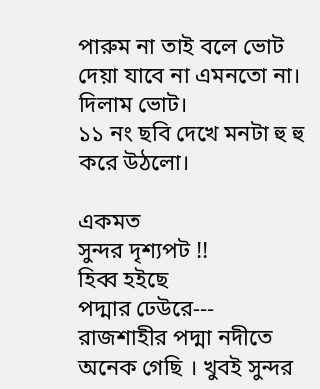পারুম না তাই বলে ভোট দেয়া যাবে না এমনতো না।
দিলাম ভোট।
১১ নং ছবি দেখে মনটা হু হু করে উঠলো।

একমত
সুন্দর দৃশ্যপট !!
হিব্ব হইছে
পদ্মার ঢেউরে--- রাজশাহীর পদ্মা নদীতে অনেক গেছি । খুবই সুন্দর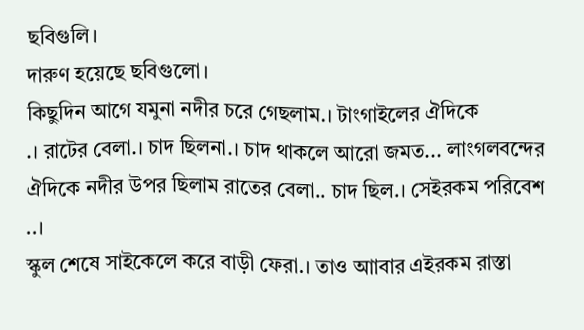ছবিগুলি।
দারুণ হয়েছে ছবিগুলো।
কিছুদিন আগে যমুনা নদীর চরে গেছলাম.। টাংগাইলের ঐদিকে
.। রাটের বেলা.। চাদ ছিলনা.। চাদ থাকলে আরো জমত... লাংগলবন্দের ঐদিকে নদীর উপর ছিলাম রাতের বেলা.. চাদ ছিল.। সেইরকম পরিবেশ
..।
স্কুল শেষে সাইকেলে করে বাড়ী ফেরা.। তাও আাবার এইরকম রাস্তা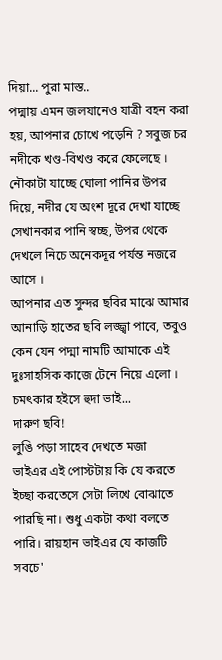দিয়া... পুরা মাস্ত..
পদ্মায় এমন জলযানেও যাত্রী বহন করা হয়, আপনার চোখে পড়েনি ? সবুজ চর নদীকে খণ্ড-বিখণ্ড করে ফেলেছে । নৌকাটা যাচ্ছে ঘোলা পানির উপর দিয়ে, নদীর যে অংশ দূরে দেখা যাচ্ছে সেখানকার পানি স্বচ্ছ, উপর থেকে দেখলে নিচে অনেকদূর পর্যন্ত নজরে আসে ।
আপনার এত সুন্দর ছবির মাঝে আমার আনাড়ি হাতের ছবি লজ্জ্বা পাবে, তবুও কেন যেন পদ্মা নামটি আমাকে এই দুঃসাহসিক কাজে টেনে নিয়ে এলো ।
চমৎকার হইসে হুদা ভাই...
দারুণ ছবি!
লুঙি পড়া সাহেব দেখতে মজা
ভাইএর এই পোস্টটায় কি যে করতে ইচ্ছা করতেসে সেটা লিখে বোঝাতে পারছি না। শুধু একটা কথা বলতে পারি। রায়হান ভাইএর যে কাজটি সবচে'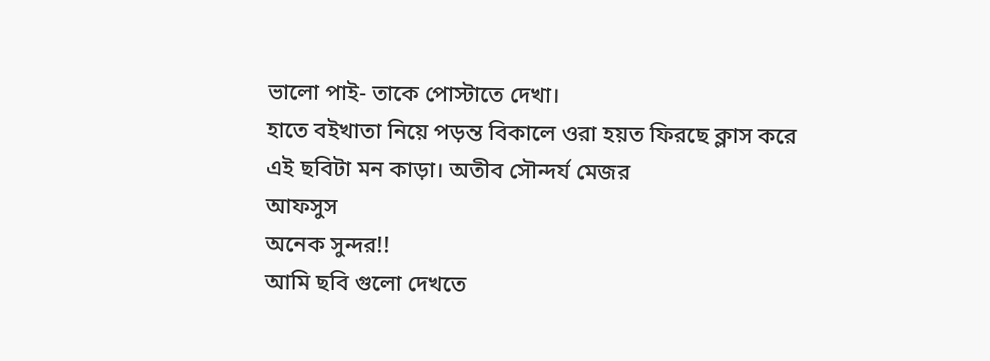ভালো পাই- তাকে পোস্টাতে দেখা।
হাতে বইখাতা নিয়ে পড়ন্ত বিকালে ওরা হয়ত ফিরছে ক্লাস করে
এই ছবিটা মন কাড়া। অতীব সৌন্দর্য মেজর
আফসুস
অনেক সুন্দর!!
আমি ছবি গুলো দেখতে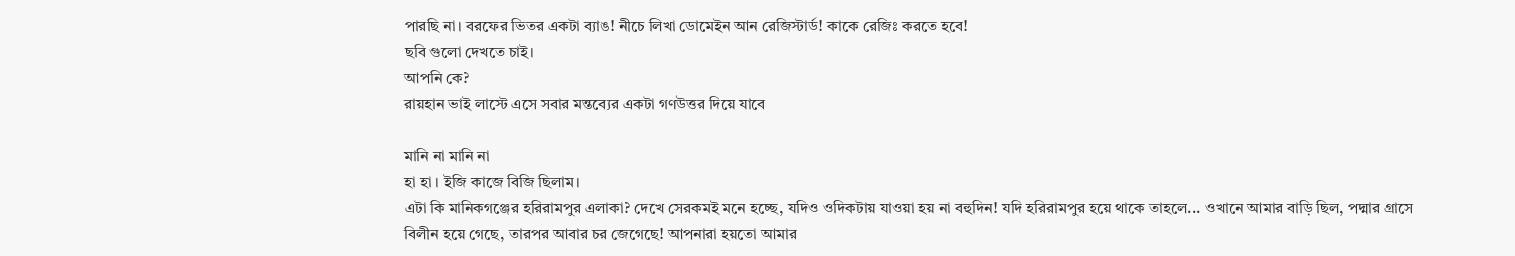পারছি না। বরফের ভিতর একটা ব্যাঙ! নীচে লিখা ডোমেইন আন রেজিস্টার্ড! কাকে রেজিঃ করতে হবে!
ছবি গুলো দেখতে চাই।
আপনি কে?
রায়হান ভাই লাস্টে এসে সবার মন্তব্যের একটা গণউত্তর দিয়ে যাবে

মানি না মানি না
হা হা । ইজি কাজে বিজি ছিলাম।
এটা কি মানিকগঞ্জের হরিরামপুর এলাকা? দেখে সেরকমই মনে হচ্ছে, যদিও ওদিকটায় যাওয়া হয় না বহুদিন! যদি হরিরামপুর হয়ে থাকে তাহলে... ওখানে আমার বাড়ি ছিল, পদ্মার গ্রাসে বিলীন হয়ে গেছে, তারপর আবার চর জেগেছে! আপনারা হয়তো আমার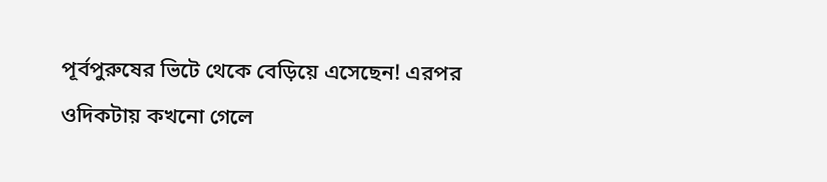পূর্বপুরুষের ভিটে থেকে বেড়িয়ে এসেছেন! এরপর ওদিকটায় কখনো গেলে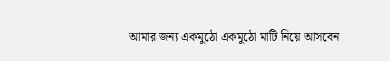আমার জন্য একমুঠো একমুঠো মাটি নিয়ে আসবেন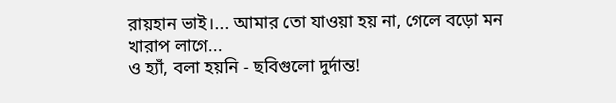রায়হান ভাই।... আমার তো যাওয়া হয় না, গেলে বড়ো মন খারাপ লাগে...
ও হ্যাঁ, বলা হয়নি - ছবিগুলো দুর্দান্ত!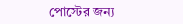পোস্টের জন্য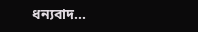ধন্যবাদ...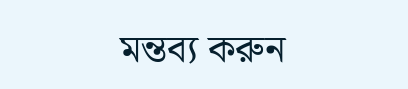মন্তব্য করুন